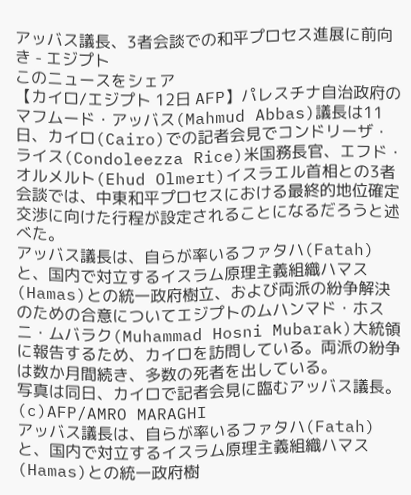アッバス議長、3者会談での和平プロセス進展に前向き - エジプト
このニュースをシェア
【カイロ/エジプト 12日 AFP】パレスチナ自治政府のマフムード・アッバス(Mahmud Abbas)議長は11日、カイロ(Cairo)での記者会見でコンドリーザ・ライス(Condoleezza Rice)米国務長官、エフド・オルメルト(Ehud Olmert)イスラエル首相との3者会談では、中東和平プロセスにおける最終的地位確定交渉に向けた行程が設定されることになるだろうと述べた。
アッバス議長は、自らが率いるファタハ(Fatah)と、国内で対立するイスラム原理主義組織ハマス(Hamas)との統一政府樹立、および両派の紛争解決のための合意についてエジプトのムハンマド・ホスニ・ムバラク(Muhammad Hosni Mubarak)大統領に報告するため、カイロを訪問している。両派の紛争は数か月間続き、多数の死者を出している。
写真は同日、カイロで記者会見に臨むアッバス議長。(c)AFP/AMRO MARAGHI
アッバス議長は、自らが率いるファタハ(Fatah)と、国内で対立するイスラム原理主義組織ハマス(Hamas)との統一政府樹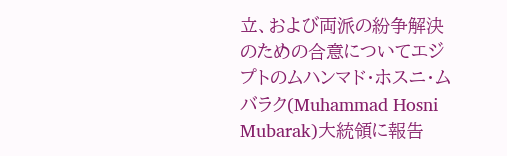立、および両派の紛争解決のための合意についてエジプトのムハンマド・ホスニ・ムバラク(Muhammad Hosni Mubarak)大統領に報告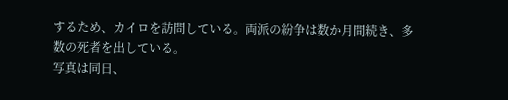するため、カイロを訪問している。両派の紛争は数か月間続き、多数の死者を出している。
写真は同日、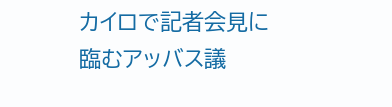カイロで記者会見に臨むアッバス議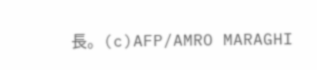長。(c)AFP/AMRO MARAGHI